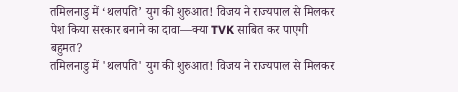तमिलनाडु में ‘थलपति’ युग की शुरुआत! विजय ने राज्यपाल से मिलकर पेश किया सरकार बनाने का दावा—क्या TVK साबित कर पाएगी बहुमत?
तमिलनाडु में 'थलपति' युग की शुरुआत! विजय ने राज्यपाल से मिलकर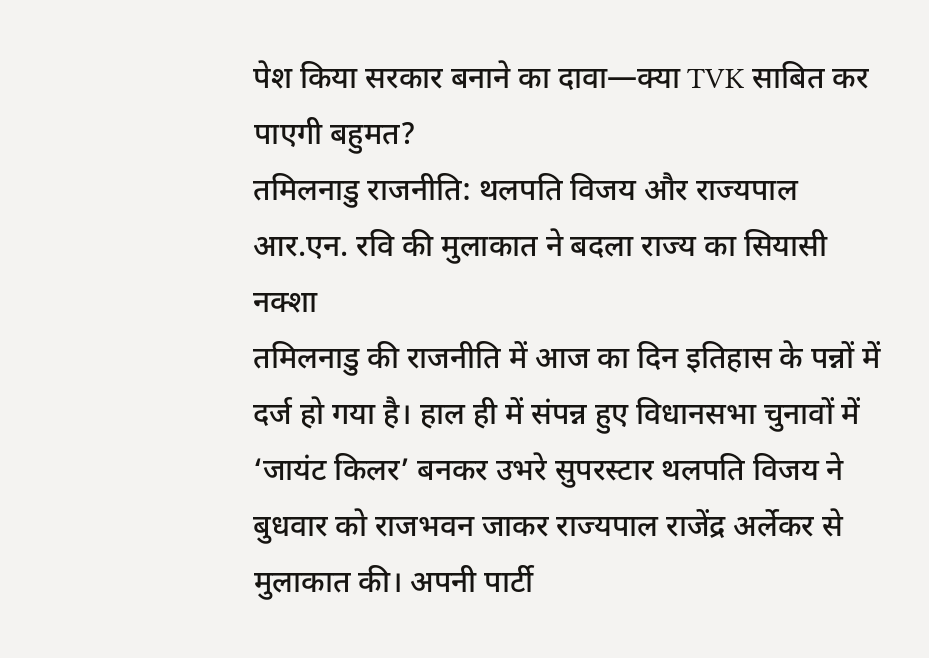पेश किया सरकार बनाने का दावा—क्या TVK साबित कर पाएगी बहुमत?
तमिलनाडु राजनीति: थलपति विजय और राज्यपाल आर.एन. रवि की मुलाकात ने बदला राज्य का सियासी नक्शा
तमिलनाडु की राजनीति में आज का दिन इतिहास के पन्नों में दर्ज हो गया है। हाल ही में संपन्न हुए विधानसभा चुनावों में ‘जायंट किलर’ बनकर उभरे सुपरस्टार थलपति विजय ने बुधवार को राजभवन जाकर राज्यपाल राजेंद्र अर्लेकर से मुलाकात की। अपनी पार्टी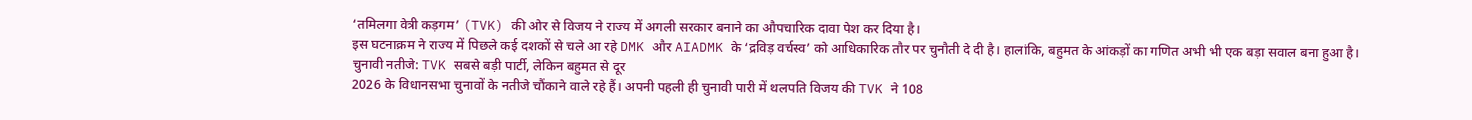‘तमिलगा वेत्री कड़गम’ (TVK) की ओर से विजय ने राज्य में अगली सरकार बनाने का औपचारिक दावा पेश कर दिया है।
इस घटनाक्रम ने राज्य में पिछले कई दशकों से चले आ रहे DMK और AIADMK के ‘द्रविड़ वर्चस्व’ को आधिकारिक तौर पर चुनौती दे दी है। हालांकि, बहुमत के आंकड़ों का गणित अभी भी एक बड़ा सवाल बना हुआ है।
चुनावी नतीजे: TVK सबसे बड़ी पार्टी, लेकिन बहुमत से दूर
2026 के विधानसभा चुनावों के नतीजे चौंकाने वाले रहे हैं। अपनी पहली ही चुनावी पारी में थलपति विजय की TVK ने 108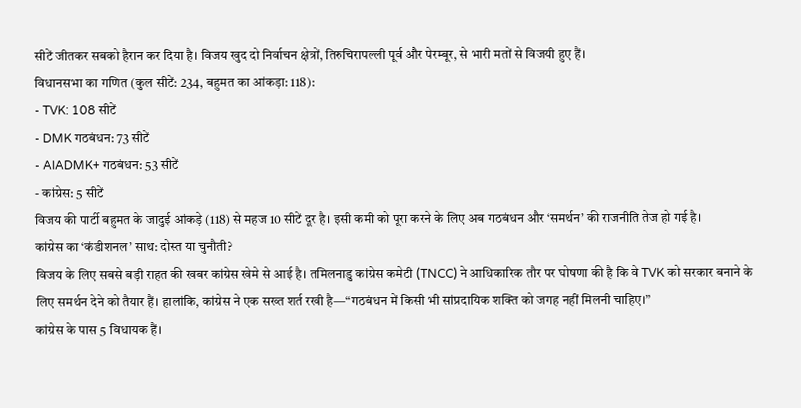सीटें जीतकर सबको हैरान कर दिया है। विजय खुद दो निर्वाचन क्षेत्रों, तिरुचिरापल्ली पूर्व और पेरम्बूर, से भारी मतों से विजयी हुए हैं।
विधानसभा का गणित (कुल सीटें: 234, बहुमत का आंकड़ा: 118):
- TVK: 108 सीटें
- DMK गठबंधन: 73 सीटें
- AIADMK+ गठबंधन: 53 सीटें
- कांग्रेस: 5 सीटें
विजय की पार्टी बहुमत के जादुई आंकड़े (118) से महज 10 सीटें दूर है। इसी कमी को पूरा करने के लिए अब गठबंधन और ‘समर्थन’ की राजनीति तेज हो गई है।
कांग्रेस का ‘कंडीशनल’ साथ: दोस्त या चुनौती?
विजय के लिए सबसे बड़ी राहत की खबर कांग्रेस खेमे से आई है। तमिलनाडु कांग्रेस कमेटी (TNCC) ने आधिकारिक तौर पर घोषणा की है कि वे TVK को सरकार बनाने के लिए समर्थन देने को तैयार हैं। हालांकि, कांग्रेस ने एक सख्त शर्त रखी है—“गठबंधन में किसी भी सांप्रदायिक शक्ति को जगह नहीं मिलनी चाहिए।”
कांग्रेस के पास 5 विधायक हैं।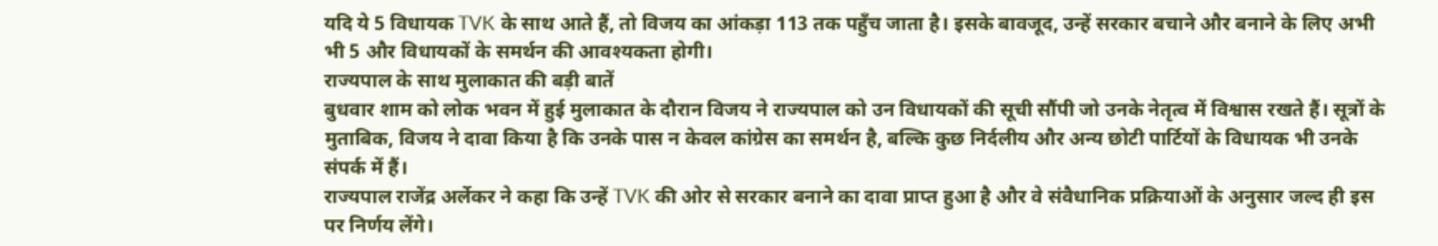यदि ये 5 विधायक TVK के साथ आते हैं, तो विजय का आंकड़ा 113 तक पहुँच जाता है। इसके बावजूद, उन्हें सरकार बचाने और बनाने के लिए अभी भी 5 और विधायकों के समर्थन की आवश्यकता होगी।
राज्यपाल के साथ मुलाकात की बड़ी बातें
बुधवार शाम को लोक भवन में हुई मुलाकात के दौरान विजय ने राज्यपाल को उन विधायकों की सूची सौंपी जो उनके नेतृत्व में विश्वास रखते हैं। सूत्रों के मुताबिक, विजय ने दावा किया है कि उनके पास न केवल कांग्रेस का समर्थन है, बल्कि कुछ निर्दलीय और अन्य छोटी पार्टियों के विधायक भी उनके संपर्क में हैं।
राज्यपाल राजेंद्र अर्लेकर ने कहा कि उन्हें TVK की ओर से सरकार बनाने का दावा प्राप्त हुआ है और वे संवैधानिक प्रक्रियाओं के अनुसार जल्द ही इस पर निर्णय लेंगे।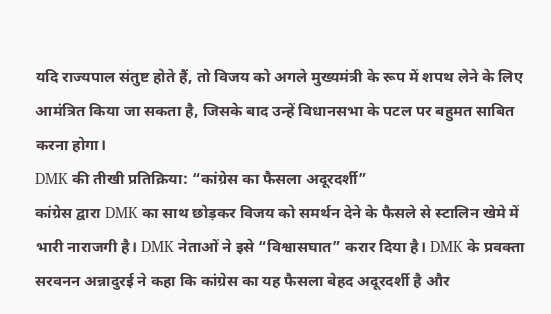यदि राज्यपाल संतुष्ट होते हैं, तो विजय को अगले मुख्यमंत्री के रूप में शपथ लेने के लिए आमंत्रित किया जा सकता है, जिसके बाद उन्हें विधानसभा के पटल पर बहुमत साबित करना होगा।
DMK की तीखी प्रतिक्रिया: “कांग्रेस का फैसला अदूरदर्शी”
कांग्रेस द्वारा DMK का साथ छोड़कर विजय को समर्थन देने के फैसले से स्टालिन खेमे में भारी नाराजगी है। DMK नेताओं ने इसे “विश्वासघात” करार दिया है। DMK के प्रवक्ता सरवनन अन्नादुरई ने कहा कि कांग्रेस का यह फैसला बेहद अदूरदर्शी है और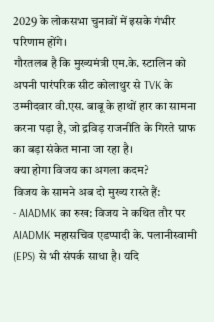2029 के लोकसभा चुनावों में इसके गंभीर परिणाम होंगे।
गौरतलब है कि मुख्यमंत्री एम.के. स्टालिन को अपनी पारंपरिक सीट कोलाथुर से TVK के उम्मीदवार वी.एस. बाबू के हाथों हार का सामना करना पड़ा है, जो द्रविड़ राजनीति के गिरते ग्राफ का बड़ा संकेत माना जा रहा है।
क्या होगा विजय का अगला कदम?
विजय के सामने अब दो मुख्य रास्ते हैं:
- AIADMK का रुख: विजय ने कथित तौर पर AIADMK महासचिव एडप्पादी के. पलानीस्वामी (EPS) से भी संपर्क साधा है। यदि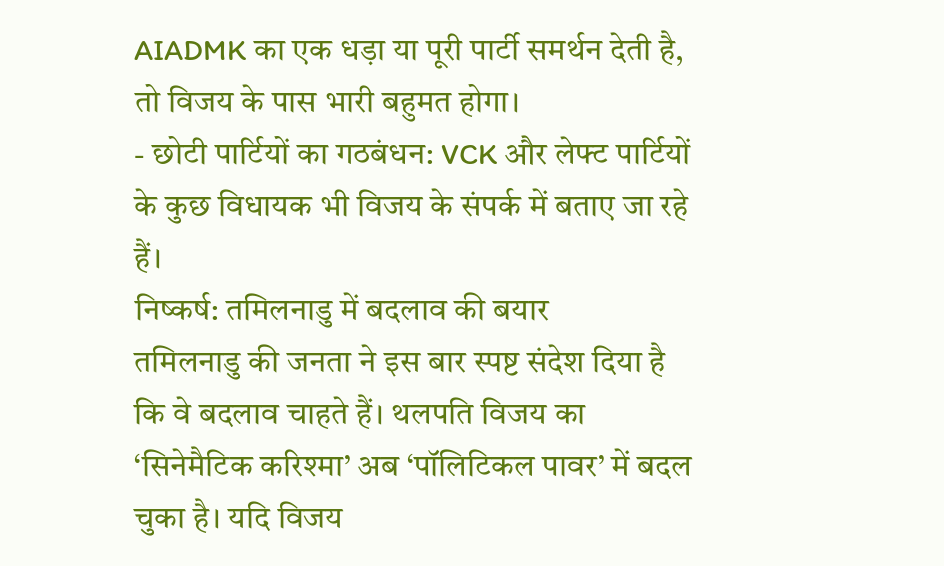AIADMK का एक धड़ा या पूरी पार्टी समर्थन देती है, तो विजय के पास भारी बहुमत होगा।
- छोटी पार्टियों का गठबंधन: VCK और लेफ्ट पार्टियों के कुछ विधायक भी विजय के संपर्क में बताए जा रहे हैं।
निष्कर्ष: तमिलनाडु में बदलाव की बयार
तमिलनाडु की जनता ने इस बार स्पष्ट संदेश दिया है कि वे बदलाव चाहते हैं। थलपति विजय का ‘सिनेमैटिक करिश्मा’ अब ‘पॉलिटिकल पावर’ में बदल चुका है। यदि विजय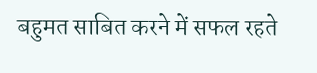बहुमत साबित करने में सफल रहते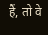हैं, तो वे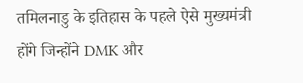तमिलनाडु के इतिहास के पहले ऐसे मुख्यमंत्री होंगे जिन्होंने DMK और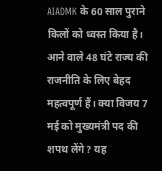AIADMK के 60 साल पुराने किलों को ध्वस्त किया है।
आने वाले 48 घंटे राज्य की राजनीति के लिए बेहद महत्वपूर्ण हैं। क्या विजय 7 मई को मुख्यमंत्री पद की शपथ लेंगे? यह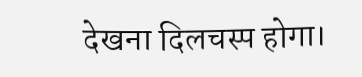देखना दिलचस्प होगा।